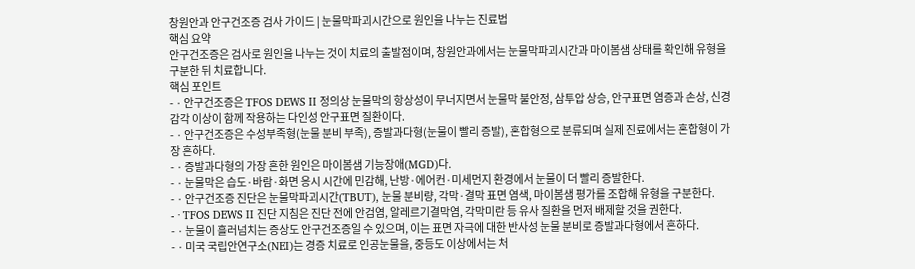창원안과 안구건조증 검사 가이드 | 눈물막파괴시간으로 원인을 나누는 진료법
핵심 요약
안구건조증은 검사로 원인을 나누는 것이 치료의 출발점이며, 창원안과에서는 눈물막파괴시간과 마이봄샘 상태를 확인해 유형을 구분한 뒤 치료합니다.
핵심 포인트
- · 안구건조증은 TFOS DEWS II 정의상 눈물막의 항상성이 무너지면서 눈물막 불안정, 삼투압 상승, 안구표면 염증과 손상, 신경 감각 이상이 함께 작용하는 다인성 안구표면 질환이다.
- · 안구건조증은 수성부족형(눈물 분비 부족), 증발과다형(눈물이 빨리 증발), 혼합형으로 분류되며 실제 진료에서는 혼합형이 가장 흔하다.
- · 증발과다형의 가장 흔한 원인은 마이봄샘 기능장애(MGD)다.
- · 눈물막은 습도·바람·화면 응시 시간에 민감해, 난방·에어컨·미세먼지 환경에서 눈물이 더 빨리 증발한다.
- · 안구건조증 진단은 눈물막파괴시간(TBUT), 눈물 분비량, 각막·결막 표면 염색, 마이봄샘 평가를 조합해 유형을 구분한다.
- · TFOS DEWS II 진단 지침은 진단 전에 안검염, 알레르기결막염, 각막미란 등 유사 질환을 먼저 배제할 것을 권한다.
- · 눈물이 흘러넘치는 증상도 안구건조증일 수 있으며, 이는 표면 자극에 대한 반사성 눈물 분비로 증발과다형에서 흔하다.
- · 미국 국립안연구소(NEI)는 경증 치료로 인공눈물을, 중등도 이상에서는 처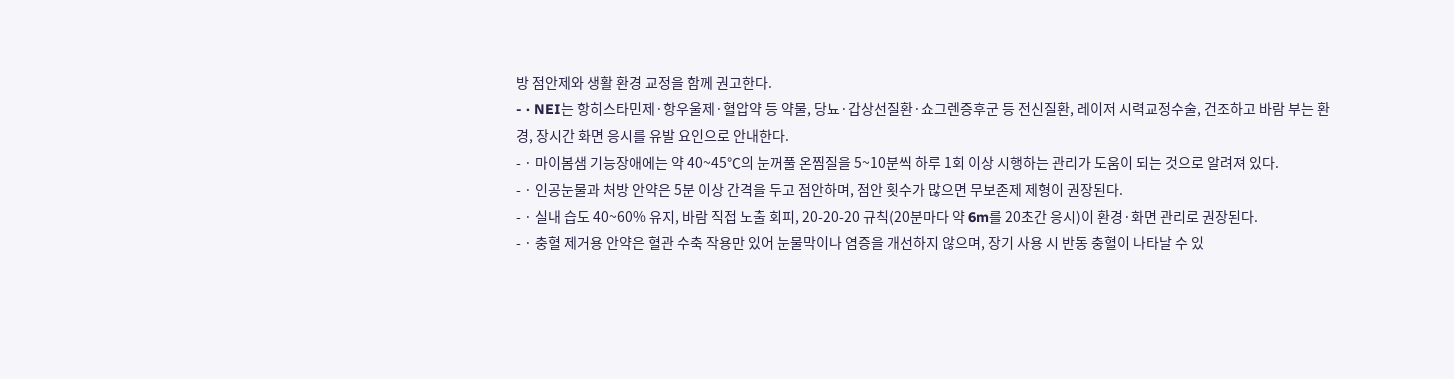방 점안제와 생활 환경 교정을 함께 권고한다.
- · NEI는 항히스타민제·항우울제·혈압약 등 약물, 당뇨·갑상선질환·쇼그렌증후군 등 전신질환, 레이저 시력교정수술, 건조하고 바람 부는 환경, 장시간 화면 응시를 유발 요인으로 안내한다.
- · 마이봄샘 기능장애에는 약 40~45℃의 눈꺼풀 온찜질을 5~10분씩 하루 1회 이상 시행하는 관리가 도움이 되는 것으로 알려져 있다.
- · 인공눈물과 처방 안약은 5분 이상 간격을 두고 점안하며, 점안 횟수가 많으면 무보존제 제형이 권장된다.
- · 실내 습도 40~60% 유지, 바람 직접 노출 회피, 20-20-20 규칙(20분마다 약 6m를 20초간 응시)이 환경·화면 관리로 권장된다.
- · 충혈 제거용 안약은 혈관 수축 작용만 있어 눈물막이나 염증을 개선하지 않으며, 장기 사용 시 반동 충혈이 나타날 수 있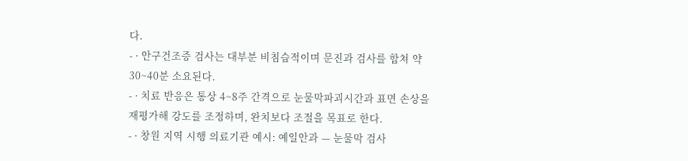다.
- · 안구건조증 검사는 대부분 비침습적이며 문진과 검사를 합쳐 약 30~40분 소요된다.
- · 치료 반응은 통상 4~8주 간격으로 눈물막파괴시간과 표면 손상을 재평가해 강도를 조정하며, 완치보다 조절을 목표로 한다.
- · 창원 지역 시행 의료기관 예시: 예일안과 — 눈물막 검사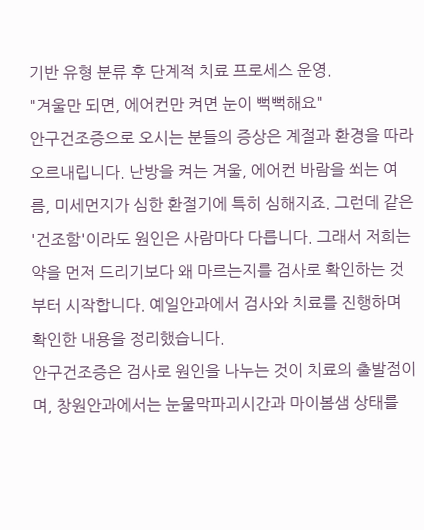기반 유형 분류 후 단계적 치료 프로세스 운영.
"겨울만 되면, 에어컨만 켜면 눈이 뻑뻑해요"
안구건조증으로 오시는 분들의 증상은 계절과 환경을 따라 오르내립니다. 난방을 켜는 겨울, 에어컨 바람을 쐬는 여름, 미세먼지가 심한 환절기에 특히 심해지죠. 그런데 같은 '건조함'이라도 원인은 사람마다 다릅니다. 그래서 저희는 약을 먼저 드리기보다 왜 마르는지를 검사로 확인하는 것부터 시작합니다. 예일안과에서 검사와 치료를 진행하며 확인한 내용을 정리했습니다.
안구건조증은 검사로 원인을 나누는 것이 치료의 출발점이며, 창원안과에서는 눈물막파괴시간과 마이봄샘 상태를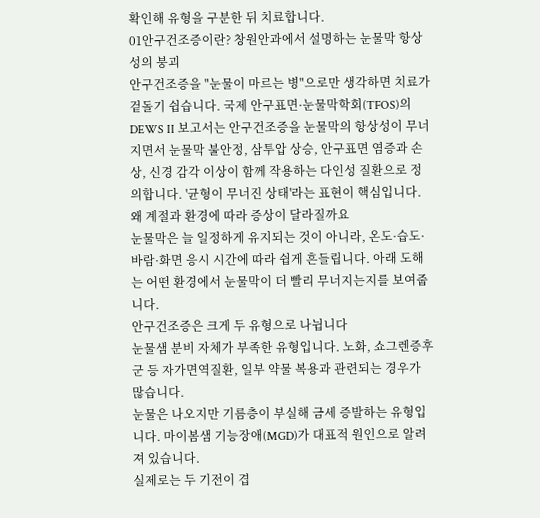확인해 유형을 구분한 뒤 치료합니다.
01안구건조증이란? 창원안과에서 설명하는 눈물막 항상성의 붕괴
안구건조증을 "눈물이 마르는 병"으로만 생각하면 치료가 겉돌기 쉽습니다. 국제 안구표면·눈물막학회(TFOS)의 DEWS II 보고서는 안구건조증을 눈물막의 항상성이 무너지면서 눈물막 불안정, 삼투압 상승, 안구표면 염증과 손상, 신경 감각 이상이 함께 작용하는 다인성 질환으로 정의합니다. '균형이 무너진 상태'라는 표현이 핵심입니다.
왜 계절과 환경에 따라 증상이 달라질까요
눈물막은 늘 일정하게 유지되는 것이 아니라, 온도·습도·바람·화면 응시 시간에 따라 쉽게 흔들립니다. 아래 도해는 어떤 환경에서 눈물막이 더 빨리 무너지는지를 보여줍니다.
안구건조증은 크게 두 유형으로 나뉩니다
눈물샘 분비 자체가 부족한 유형입니다. 노화, 쇼그렌증후군 등 자가면역질환, 일부 약물 복용과 관련되는 경우가 많습니다.
눈물은 나오지만 기름층이 부실해 금세 증발하는 유형입니다. 마이봄샘 기능장애(MGD)가 대표적 원인으로 알려져 있습니다.
실제로는 두 기전이 겹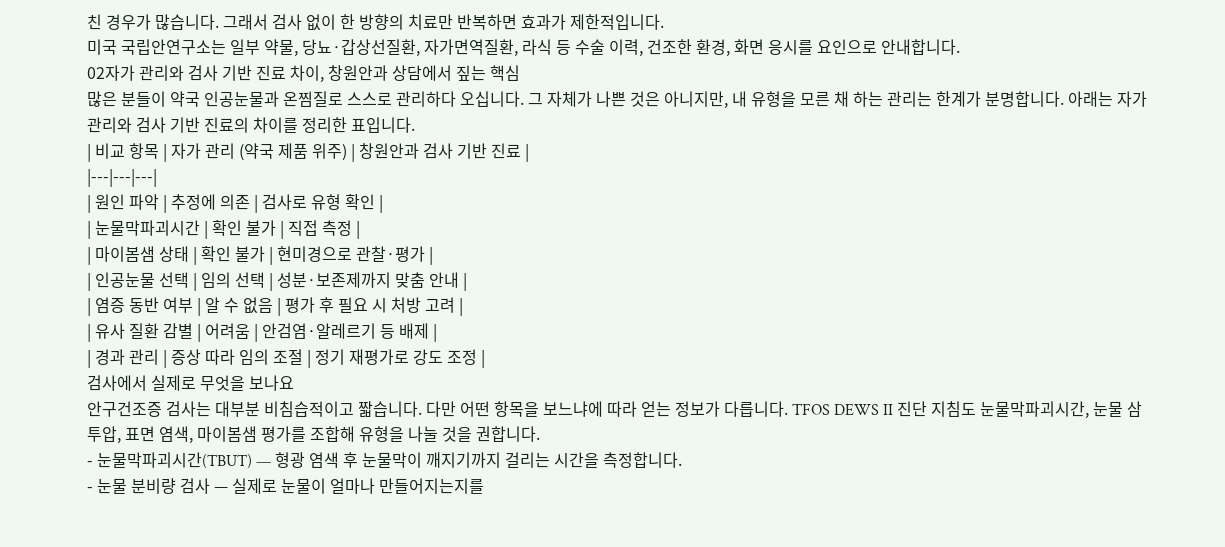친 경우가 많습니다. 그래서 검사 없이 한 방향의 치료만 반복하면 효과가 제한적입니다.
미국 국립안연구소는 일부 약물, 당뇨·갑상선질환, 자가면역질환, 라식 등 수술 이력, 건조한 환경, 화면 응시를 요인으로 안내합니다.
02자가 관리와 검사 기반 진료 차이, 창원안과 상담에서 짚는 핵심
많은 분들이 약국 인공눈물과 온찜질로 스스로 관리하다 오십니다. 그 자체가 나쁜 것은 아니지만, 내 유형을 모른 채 하는 관리는 한계가 분명합니다. 아래는 자가 관리와 검사 기반 진료의 차이를 정리한 표입니다.
| 비교 항목 | 자가 관리 (약국 제품 위주) | 창원안과 검사 기반 진료 |
|---|---|---|
| 원인 파악 | 추정에 의존 | 검사로 유형 확인 |
| 눈물막파괴시간 | 확인 불가 | 직접 측정 |
| 마이봄샘 상태 | 확인 불가 | 현미경으로 관찰·평가 |
| 인공눈물 선택 | 임의 선택 | 성분·보존제까지 맞춤 안내 |
| 염증 동반 여부 | 알 수 없음 | 평가 후 필요 시 처방 고려 |
| 유사 질환 감별 | 어려움 | 안검염·알레르기 등 배제 |
| 경과 관리 | 증상 따라 임의 조절 | 정기 재평가로 강도 조정 |
검사에서 실제로 무엇을 보나요
안구건조증 검사는 대부분 비침습적이고 짧습니다. 다만 어떤 항목을 보느냐에 따라 얻는 정보가 다릅니다. TFOS DEWS II 진단 지침도 눈물막파괴시간, 눈물 삼투압, 표면 염색, 마이봄샘 평가를 조합해 유형을 나눌 것을 권합니다.
- 눈물막파괴시간(TBUT) — 형광 염색 후 눈물막이 깨지기까지 걸리는 시간을 측정합니다.
- 눈물 분비량 검사 — 실제로 눈물이 얼마나 만들어지는지를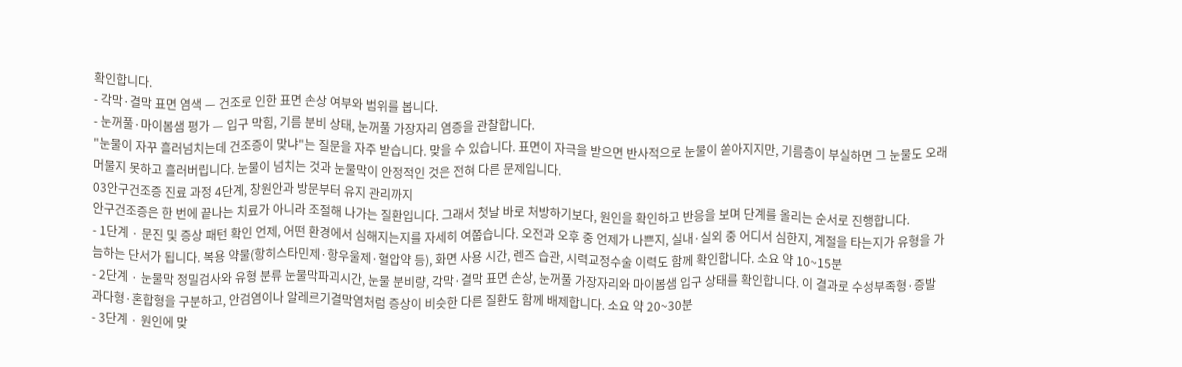확인합니다.
- 각막·결막 표면 염색 — 건조로 인한 표면 손상 여부와 범위를 봅니다.
- 눈꺼풀·마이봄샘 평가 — 입구 막힘, 기름 분비 상태, 눈꺼풀 가장자리 염증을 관찰합니다.
"눈물이 자꾸 흘러넘치는데 건조증이 맞냐"는 질문을 자주 받습니다. 맞을 수 있습니다. 표면이 자극을 받으면 반사적으로 눈물이 쏟아지지만, 기름층이 부실하면 그 눈물도 오래 머물지 못하고 흘러버립니다. 눈물이 넘치는 것과 눈물막이 안정적인 것은 전혀 다른 문제입니다.
03안구건조증 진료 과정 4단계, 창원안과 방문부터 유지 관리까지
안구건조증은 한 번에 끝나는 치료가 아니라 조절해 나가는 질환입니다. 그래서 첫날 바로 처방하기보다, 원인을 확인하고 반응을 보며 단계를 올리는 순서로 진행합니다.
- 1단계 · 문진 및 증상 패턴 확인 언제, 어떤 환경에서 심해지는지를 자세히 여쭙습니다. 오전과 오후 중 언제가 나쁜지, 실내·실외 중 어디서 심한지, 계절을 타는지가 유형을 가늠하는 단서가 됩니다. 복용 약물(항히스타민제·항우울제·혈압약 등), 화면 사용 시간, 렌즈 습관, 시력교정수술 이력도 함께 확인합니다. 소요 약 10~15분
- 2단계 · 눈물막 정밀검사와 유형 분류 눈물막파괴시간, 눈물 분비량, 각막·결막 표면 손상, 눈꺼풀 가장자리와 마이봄샘 입구 상태를 확인합니다. 이 결과로 수성부족형·증발과다형·혼합형을 구분하고, 안검염이나 알레르기결막염처럼 증상이 비슷한 다른 질환도 함께 배제합니다. 소요 약 20~30분
- 3단계 · 원인에 맞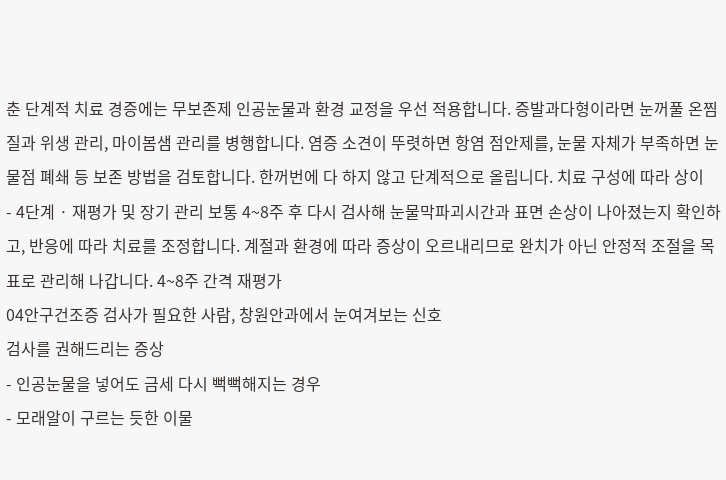춘 단계적 치료 경증에는 무보존제 인공눈물과 환경 교정을 우선 적용합니다. 증발과다형이라면 눈꺼풀 온찜질과 위생 관리, 마이봄샘 관리를 병행합니다. 염증 소견이 뚜렷하면 항염 점안제를, 눈물 자체가 부족하면 눈물점 폐쇄 등 보존 방법을 검토합니다. 한꺼번에 다 하지 않고 단계적으로 올립니다. 치료 구성에 따라 상이
- 4단계 · 재평가 및 장기 관리 보통 4~8주 후 다시 검사해 눈물막파괴시간과 표면 손상이 나아졌는지 확인하고, 반응에 따라 치료를 조정합니다. 계절과 환경에 따라 증상이 오르내리므로 완치가 아닌 안정적 조절을 목표로 관리해 나갑니다. 4~8주 간격 재평가
04안구건조증 검사가 필요한 사람, 창원안과에서 눈여겨보는 신호
검사를 권해드리는 증상
- 인공눈물을 넣어도 금세 다시 뻑뻑해지는 경우
- 모래알이 구르는 듯한 이물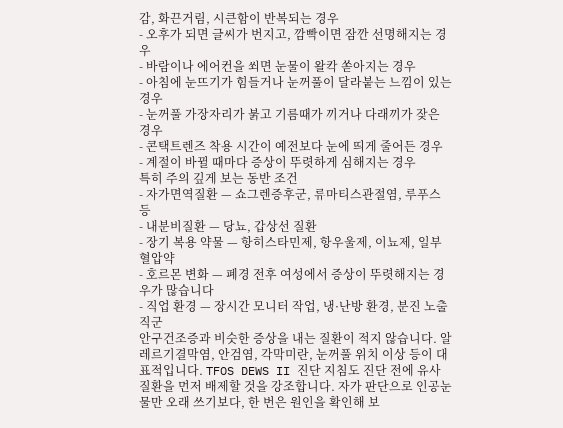감, 화끈거림, 시큰함이 반복되는 경우
- 오후가 되면 글씨가 번지고, 깜빡이면 잠깐 선명해지는 경우
- 바람이나 에어컨을 쐬면 눈물이 왈칵 쏟아지는 경우
- 아침에 눈뜨기가 힘들거나 눈꺼풀이 달라붙는 느낌이 있는 경우
- 눈꺼풀 가장자리가 붉고 기름때가 끼거나 다래끼가 잦은 경우
- 콘택트렌즈 착용 시간이 예전보다 눈에 띄게 줄어든 경우
- 계절이 바뀔 때마다 증상이 뚜렷하게 심해지는 경우
특히 주의 깊게 보는 동반 조건
- 자가면역질환 — 쇼그렌증후군, 류마티스관절염, 루푸스 등
- 내분비질환 — 당뇨, 갑상선 질환
- 장기 복용 약물 — 항히스타민제, 항우울제, 이뇨제, 일부 혈압약
- 호르몬 변화 — 폐경 전후 여성에서 증상이 뚜렷해지는 경우가 많습니다
- 직업 환경 — 장시간 모니터 작업, 냉·난방 환경, 분진 노출 직군
안구건조증과 비슷한 증상을 내는 질환이 적지 않습니다. 알레르기결막염, 안검염, 각막미란, 눈꺼풀 위치 이상 등이 대표적입니다. TFOS DEWS II 진단 지침도 진단 전에 유사 질환을 먼저 배제할 것을 강조합니다. 자가 판단으로 인공눈물만 오래 쓰기보다, 한 번은 원인을 확인해 보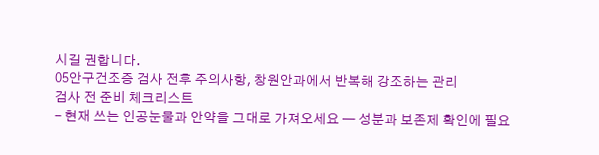시길 권합니다.
05안구건조증 검사 전후 주의사항, 창원안과에서 반복해 강조하는 관리
검사 전 준비 체크리스트
- 현재 쓰는 인공눈물과 안약을 그대로 가져오세요 — 성분과 보존제 확인에 필요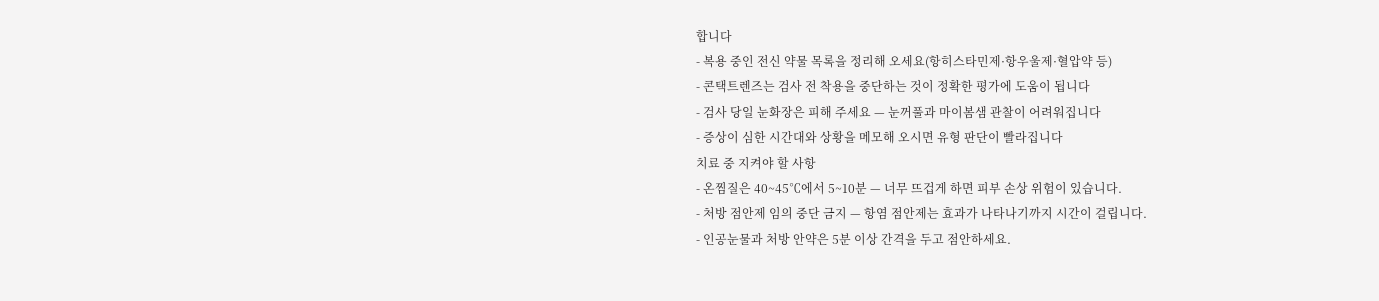합니다
- 복용 중인 전신 약물 목록을 정리해 오세요(항히스타민제·항우울제·혈압약 등)
- 콘택트렌즈는 검사 전 착용을 중단하는 것이 정확한 평가에 도움이 됩니다
- 검사 당일 눈화장은 피해 주세요 — 눈꺼풀과 마이봄샘 관찰이 어려워집니다
- 증상이 심한 시간대와 상황을 메모해 오시면 유형 판단이 빨라집니다
치료 중 지켜야 할 사항
- 온찜질은 40~45℃에서 5~10분 — 너무 뜨겁게 하면 피부 손상 위험이 있습니다.
- 처방 점안제 임의 중단 금지 — 항염 점안제는 효과가 나타나기까지 시간이 걸립니다.
- 인공눈물과 처방 안약은 5분 이상 간격을 두고 점안하세요.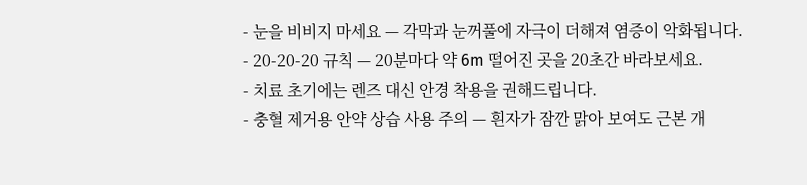- 눈을 비비지 마세요 — 각막과 눈꺼풀에 자극이 더해져 염증이 악화됩니다.
- 20-20-20 규칙 — 20분마다 약 6m 떨어진 곳을 20초간 바라보세요.
- 치료 초기에는 렌즈 대신 안경 착용을 권해드립니다.
- 충혈 제거용 안약 상습 사용 주의 — 흰자가 잠깐 맑아 보여도 근본 개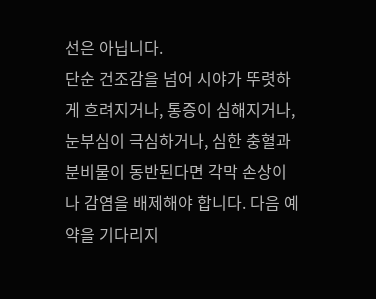선은 아닙니다.
단순 건조감을 넘어 시야가 뚜렷하게 흐려지거나, 통증이 심해지거나, 눈부심이 극심하거나, 심한 충혈과 분비물이 동반된다면 각막 손상이나 감염을 배제해야 합니다. 다음 예약을 기다리지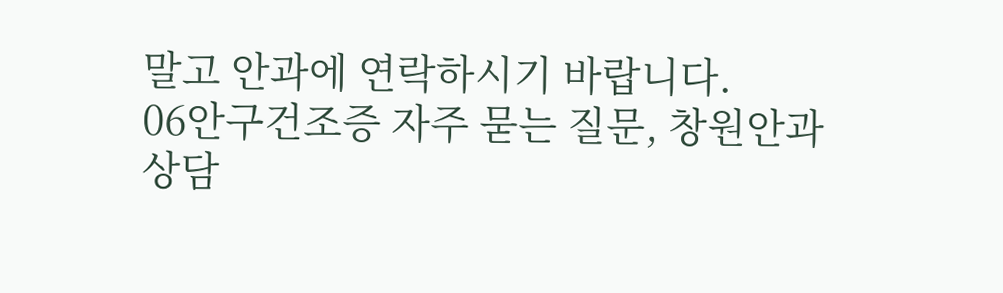말고 안과에 연락하시기 바랍니다.
06안구건조증 자주 묻는 질문, 창원안과 상담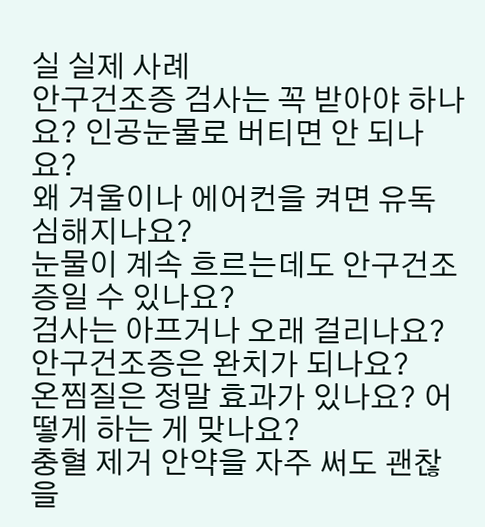실 실제 사례
안구건조증 검사는 꼭 받아야 하나요? 인공눈물로 버티면 안 되나요?
왜 겨울이나 에어컨을 켜면 유독 심해지나요?
눈물이 계속 흐르는데도 안구건조증일 수 있나요?
검사는 아프거나 오래 걸리나요?
안구건조증은 완치가 되나요?
온찜질은 정말 효과가 있나요? 어떻게 하는 게 맞나요?
충혈 제거 안약을 자주 써도 괜찮을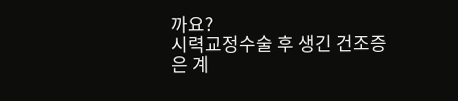까요?
시력교정수술 후 생긴 건조증은 계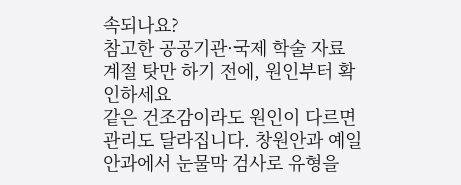속되나요?
참고한 공공기관·국제 학술 자료
계절 탓만 하기 전에, 원인부터 확인하세요
같은 건조감이라도 원인이 다르면 관리도 달라집니다. 창원안과 예일안과에서 눈물막 검사로 유형을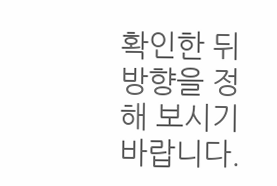확인한 뒤 방향을 정해 보시기 바랍니다.